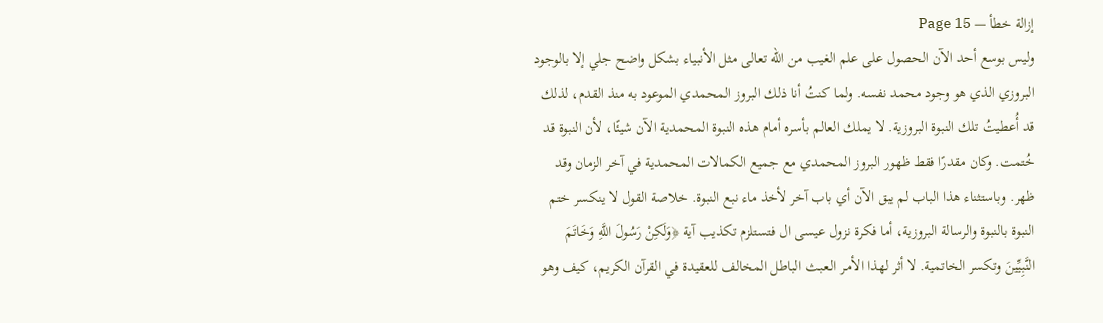إزالة خطأ — Page 15
وليس بوسع أحد الآن الحصول على علم الغيب من الله تعالى مثل الأنبياء بشكل واضح جلي إلا بالوجود البروزي الذي هو وجود محمد نفسه. ولما كنتُ أنا ذلك البروز المحمدي الموعود به منذ القدم، لذلك قد أُعطيتُ تلك النبوة البروزية. لا يملك العالم بأسره أمام هذه النبوة المحمدية الآن شيئًا، لأن النبوة قد خُتمت. وكان مقدرًا فقط ظهور البروز المحمدي مع جميع الكمالات المحمدية في آخر الزمان وقد ظهر. وباستثناء هذا الباب لم يبق الآن أي باب آخر لأخذ ماء نبع النبوة. خلاصة القول لا ينكسر ختم النبوة بالنبوة والرسالة البروزية، أما فكرة نزول عيسى ال فتستلزم تكذيب آية ﴿وَلَكِنْ رَسُولَ اللَّهِ وَخَاتَمَ النَّبِيِّينَ وتكسر الخاتمية. لا أثر لهذا الأمـر الـعبـث الباطل المخالف للعقيدة في القرآن الكريم، كيف وهو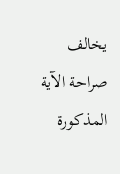يخالف صراحة الآية المذكورة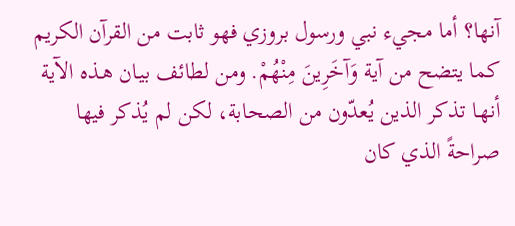آنها؟ أما مجيء نبي ورسول بروزي فهو ثابت من القرآن الكريم كما يتضح من آية وَآخَرِينَ مِنْهُمْ. ومن لطائف بيـان هـذه الآية أنهـا تذكر الذين يُعدّون من الصحابة، لكن لم يُذكر فيها صراحةً الذي كان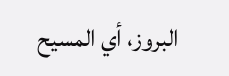البروز، أي المسيح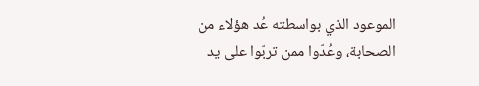الموعود الذي بواسطته عُد هؤلاء من الصحابة، وعُدّوا ممن تربّوا على يد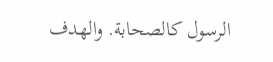الرسول كالصحابة. والهدف